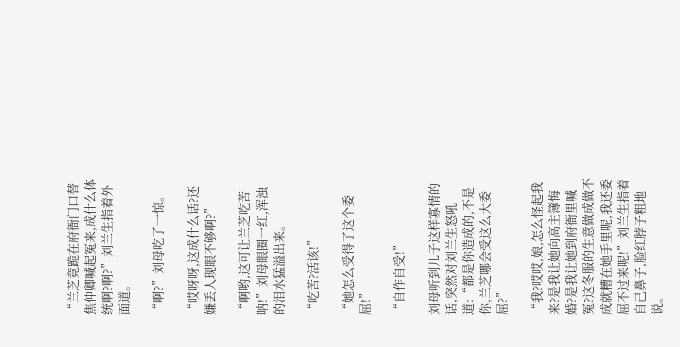“兰芝竟跪在府衙门口替焦仲卿喊起冤来,成什么体统啊?啊?”刘兰生指着外面道。

“啊?”刘母吃了一惊。

“哎呀呀,这成什么话?还嫌丢人现眼不够啊?”

“啊哟,这可让兰芝吃苦呐!”刘母眼圈一红,浑浊的泪水猛溢出来。

“吃苦?活该!”

“她怎么受得了这个委屈!”

“自作自受!”

刘母听到儿子这样寡情的话,突然对刘兰生怒吼道:“都是你造成的,不是你,兰芝哪会受这么大委屈?”

“我?哎哎,娘,怎么怪起我来?是我让她向高主簿悔婚?是我让她到府衙里喊冤?这冬服的生意做成做不成就糟在她手里呢,我还委屈不过来呢!”刘兰生指着自己鼻子,脸红脖子粗地说。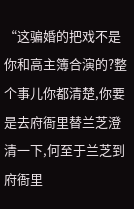“这骗婚的把戏不是你和高主簿合演的?整个事儿你都清楚,你要是去府衙里替兰芝澄清一下,何至于兰芝到府衙里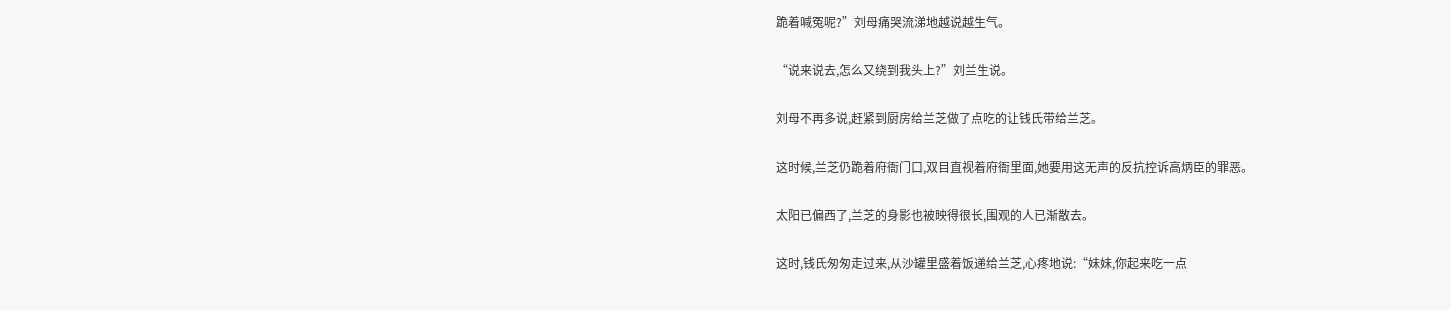跪着喊冤呢?”刘母痛哭流涕地越说越生气。

“说来说去,怎么又绕到我头上?”刘兰生说。

刘母不再多说,赶紧到厨房给兰芝做了点吃的让钱氏带给兰芝。

这时候,兰芝仍跪着府衙门口,双目直视着府衙里面,她要用这无声的反抗控诉高炳臣的罪恶。

太阳已偏西了,兰芝的身影也被映得很长,围观的人已渐散去。

这时,钱氏匆匆走过来,从沙罐里盛着饭递给兰芝,心疼地说:“妹妹,你起来吃一点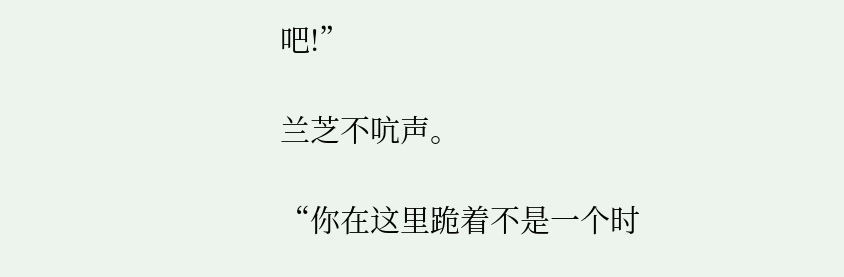吧!”

兰芝不吭声。

“你在这里跪着不是一个时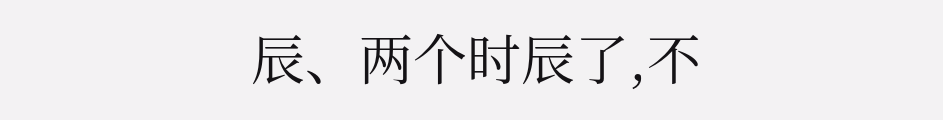辰、两个时辰了,不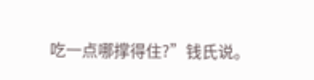吃一点哪撑得住?”钱氏说。